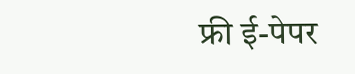फ्री ई-पेपर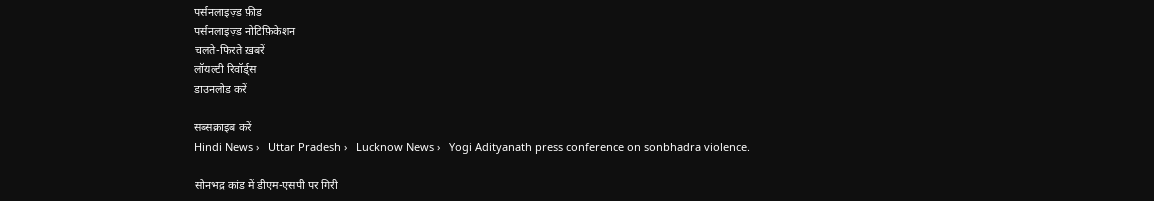पर्सनलाइज़्ड फ़ीड
पर्सनलाइज़्ड नोटिफ़िकेशन
चलते-फिरते ख़बरें
लॉयल्टी रिवॉर्ड्स
डाउनलोड करें

सब्सक्राइब करें
Hindi News ›   Uttar Pradesh ›   Lucknow News ›   Yogi Adityanath press conference on sonbhadra violence.

सोनभद्र कांड में डीएम-एसपी पर गिरी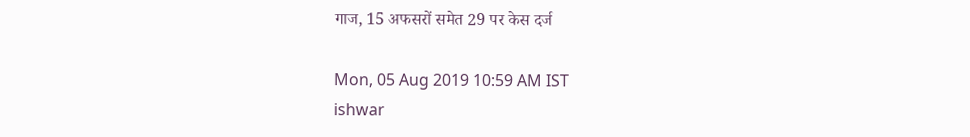गाज, 15 अफसरों समेत 29 पर केस दर्ज

Mon, 05 Aug 2019 10:59 AM IST
ishwar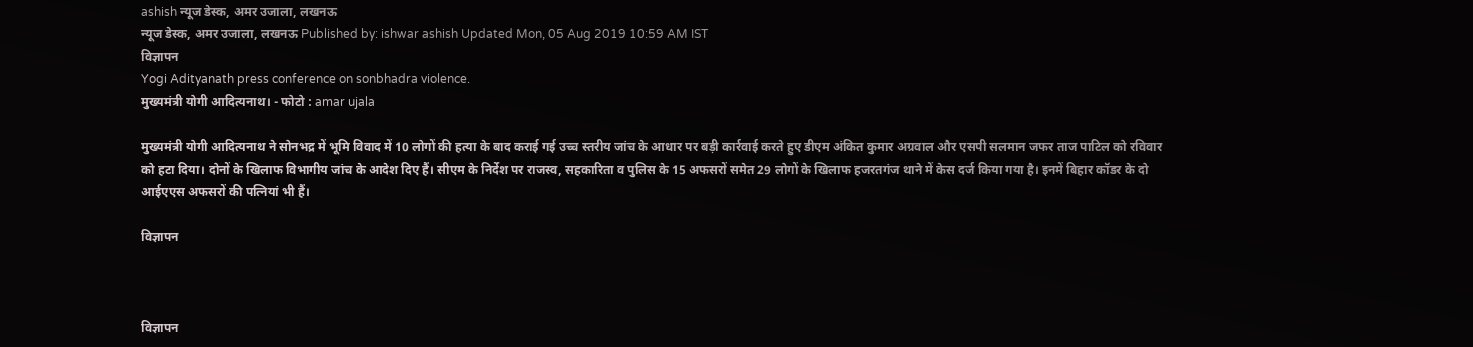ashish न्यूज डेस्क, अमर उजाला, लखनऊ
न्यूज डेस्क, अमर उजाला, लखनऊ Published by: ishwar ashish Updated Mon, 05 Aug 2019 10:59 AM IST
विज्ञापन
Yogi Adityanath press conference on sonbhadra violence.
मुख्यमंत्री योगी आदित्यनाथ। - फोटो : amar ujala

मुख्यमंत्री योगी आदित्यनाथ ने सोनभद्र में भूमि विवाद में 10 लोगों की हत्या के बाद कराई गई उच्च स्तरीय जांच के आधार पर बड़ी कार्रवाई करते हुए डीएम अंकित कुमार अग्रवाल और एसपी सलमान जफर ताज पाटिल को रविवार को हटा दिया। दोनों के खिलाफ विभागीय जांच के आदेश दिए हैं। सीएम के निर्देश पर राजस्व, सहकारिता व पुलिस के 15 अफसरों समेत 29 लोगों के खिलाफ हजरतगंज थाने में केस दर्ज किया गया है। इनमें बिहार कॉडर के दो आईएएस अफसरों की पत्नियां भी हैं।

विज्ञापन



विज्ञापन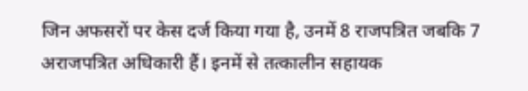जिन अफसरों पर केस दर्ज किया गया है, उनमें 8 राजपत्रित जबकि 7 अराजपत्रित अधिकारी हैं। इनमें से तत्कालीन सहायक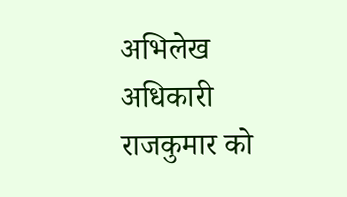अभिलेख अधिकारी राजकुमार को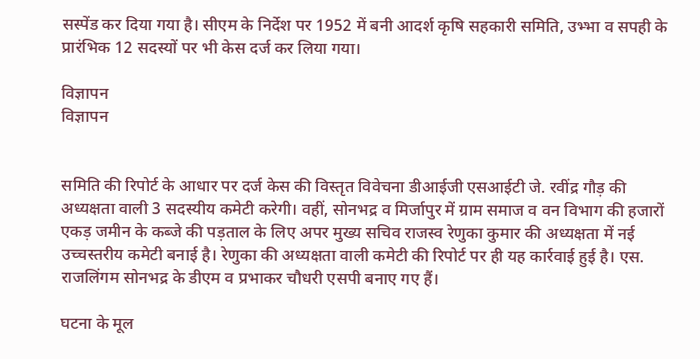सस्पेंड कर दिया गया है। सीएम के निर्देश पर 1952 में बनी आदर्श कृषि सहकारी समिति, उभ्भा व सपही के प्रारंभिक 12 सदस्यों पर भी केस दर्ज कर लिया गया।

विज्ञापन
विज्ञापन


समिति की रिपोर्ट के आधार पर दर्ज केस की विस्तृत विवेचना डीआईजी एसआईटी जे. रवींद्र गौड़ की अध्यक्षता वाली 3 सदस्यीय कमेटी करेगी। वहीं, सोनभद्र व मिर्जापुर में ग्राम समाज व वन विभाग की हजारों एकड़ जमीन के कब्जे की पड़ताल के लिए अपर मुख्य सचिव राजस्व रेणुका कुमार की अध्यक्षता में नई उच्चस्तरीय कमेटी बनाई है। रेणुका की अध्यक्षता वाली कमेटी की रिपोर्ट पर ही यह कार्रवाई हुई है। एस. राजलिंगम सोनभद्र के डीएम व प्रभाकर चौधरी एसपी बनाए गए हैं।

घटना के मूल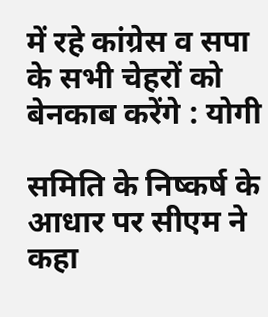में रहे कांग्रेस व सपा के सभी चेहरों को बेनकाब करेंगे : योगी

समिति के निष्कर्ष के आधार पर सीएम ने कहा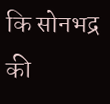कि सोनभद्र की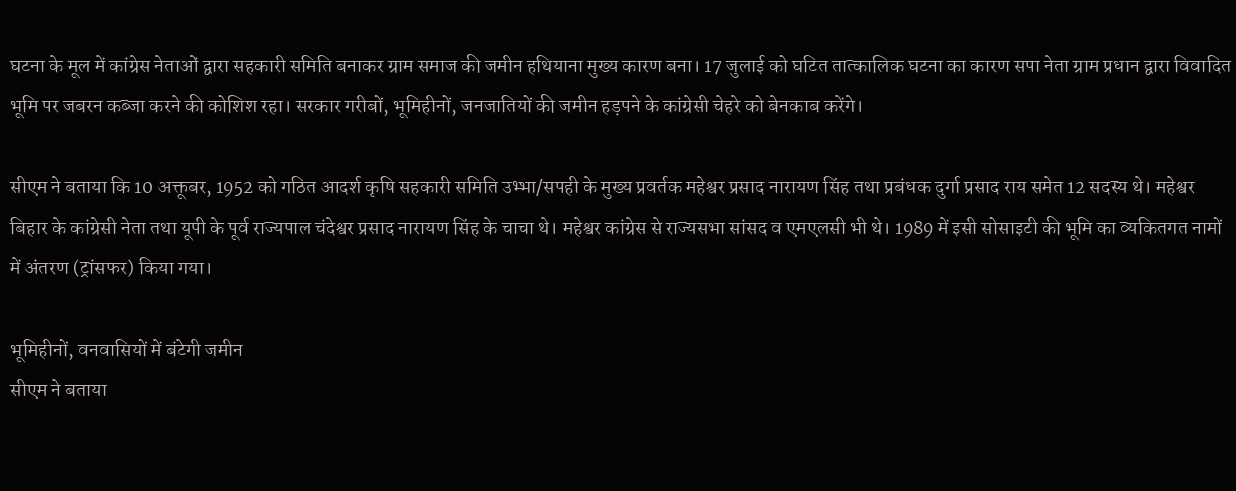घटना के मूल में कांग्रेस नेताओं द्वारा सहकारी समिति बनाकर ग्राम समाज की जमीन हथियाना मुख्य कारण बना। 17 जुलाई को घटित तात्कालिक घटना का कारण सपा नेता ग्राम प्रधान द्वारा विवादित भूमि पर जबरन कब्जा करने की कोशिश रहा। सरकार गरीबों, भूमिहीनों, जनजातियों की जमीन हड़पने के कांग्रेसी चेहरे को बेनकाब करेंगे।

सीएम ने बताया कि 10 अक्तूबर, 1952 को गठित आदर्श कृषि सहकारी समिति उभ्भा/सपही के मुख्य प्रवर्तक महेश्वर प्रसाद नारायण सिंह तथा प्रबंधक दुर्गा प्रसाद राय समेत 12 सदस्य थे। महेश्वर बिहार के कांग्रेसी नेता तथा यूपी के पूर्व राज्यपाल चंदेश्वर प्रसाद नारायण सिंह के चाचा थे। महेश्वर कांग्रेस से राज्यसभा सांसद व एमएलसी भी थे। 1989 में इसी सोसाइटी की भूमि का व्यकितगत नामों में अंतरण (ट्रांसफर) किया गया।

भूमिहीनों, वनवासियों में बंटेगी जमीन
सीएम ने बताया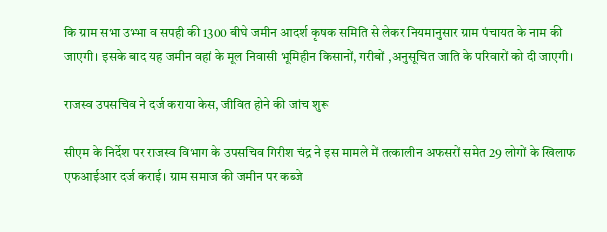कि ग्राम सभा उभ्भा व सपही की 1300 बीघे जमीन आदर्श कृषक समिति से लेकर नियमानुसार ग्राम पंचायत के नाम की जाएगी। इसके बाद यह जमीन वहां के मूल निवासी भूमिहीन किसानों, गरीबों ,अनुसूचित जाति के परिवारों को दी जाएगी।

राजस्व उपसचिव ने दर्ज कराया केस, जीवित होने की जांच शुरू

सीएम के निर्देश पर राजस्व विभाग के उपसचिव गिरीश चंद्र ने इस मामले में तत्कालीन अफसरों समेत 29 लोगों के खिलाफ एफआईआर दर्ज कराई। ग्राम समाज की जमीन पर कब्जे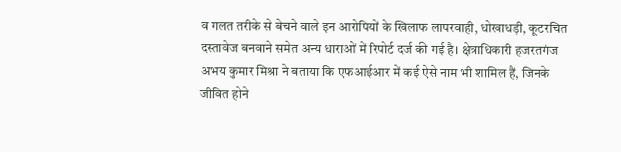व गलत तरीके से बेचने वाले इन आरोपियों के खिलाफ लापरवाही, धोखाधड़ी, कूटरचित दस्तावेज बनवाने समेत अन्य धाराओं में रिपोर्ट दर्ज की गई है। क्षेत्राधिकारी हजरतगंज अभय कुमार मिश्रा ने बताया कि एफआईआर में कई ऐसे नाम भी शामिल हैं, जिनके जीवित होने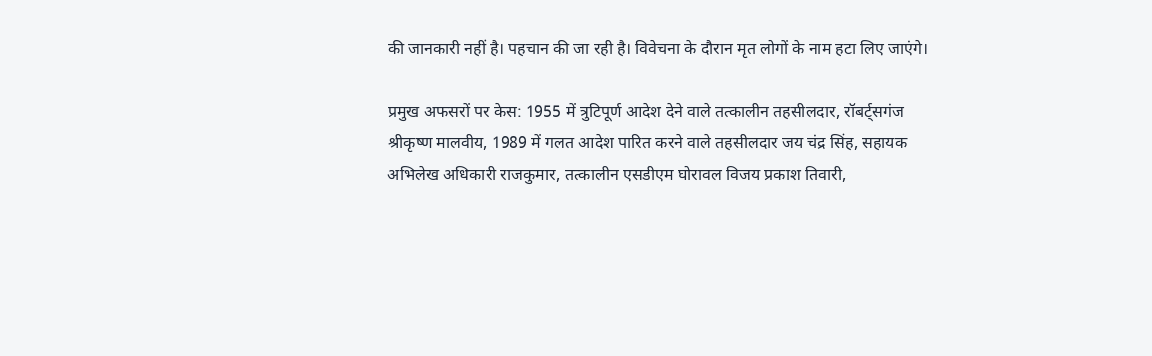की जानकारी नहीं है। पहचान की जा रही है। विवेचना के दौरान मृत लोगों के नाम हटा लिए जाएंगे।

प्रमुख अफसरों पर केस: 1955 में त्रुटिपूर्ण आदेश देने वाले तत्कालीन तहसीलदार, रॉबर्ट्सगंज श्रीकृष्ण मालवीय, 1989 में गलत आदेश पारित करने वाले तहसीलदार जय चंद्र सिंह, सहायक अभिलेख अधिकारी राजकुमार, तत्कालीन एसडीएम घोरावल विजय प्रकाश तिवारी,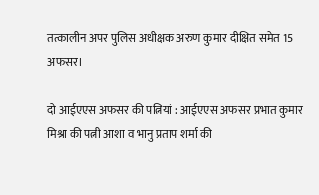तत्कालीन अपर पुलिस अधीक्षक अरुण कुमार दीक्षित समेत 15 अफसर।

दो आईएएस अफसर की पत्नियां : आईएएस अफसर प्रभात कुमार मिश्रा की पत्नी आशा व भानु प्रताप शर्मा की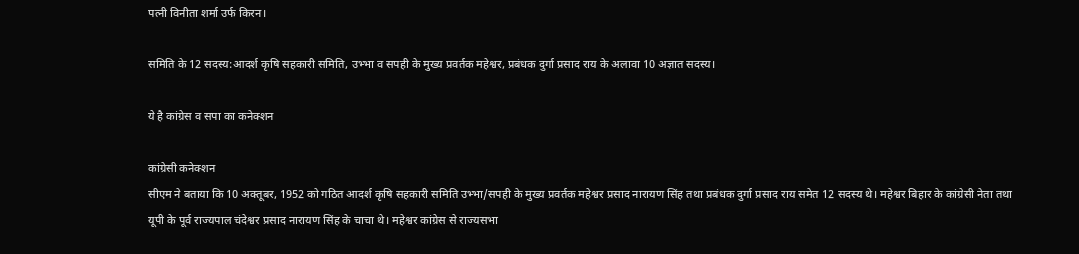पत्नी विनीता शर्मा उर्फ किरन।

समिति के 12 सदस्य:आदर्श कृषि सहकारी समिति, उभ्भा व सपही के मुख्य प्रवर्तक महेश्वर, प्रबंधक दुर्गा प्रसाद राय के अलावा 10 अज्ञात सदस्य।

ये है कांग्रेस व सपा का कनेक्शन

कांग्रेसी कनेक्शन
सीएम ने बताया कि 10 अक्तूबर, 1952 को गठित आदर्श कृषि सहकारी समिति उभ्भा/सपही के मुख्य प्रवर्तक महेश्वर प्रसाद नारायण सिंह तथा प्रबंधक दुर्गा प्रसाद राय समेत 12 सदस्य थे। महेश्वर बिहार के कांग्रेसी नेता तथा यूपी के पूर्व राज्यपाल चंदेश्वर प्रसाद नारायण सिंह के चाचा थे। महेश्वर कांग्रेस से राज्यसभा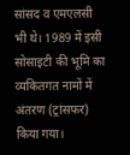सांसद व एमएलसी भी थे। 1989 में इसी सोसाइटी की भूमि का व्यकितगत नामों में अंतरण (ट्रांसफर) किया गया।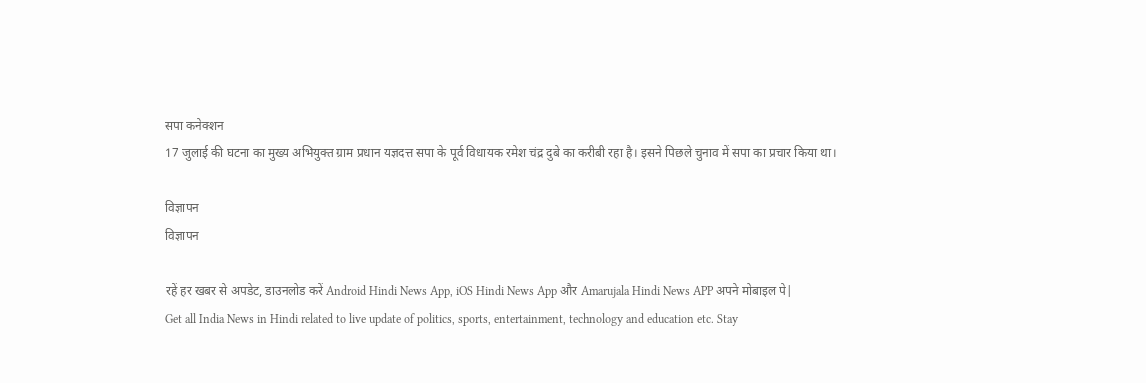सपा कनेक्शन
17 जुलाई की घटना का मुख्य अभियुक्त ग्राम प्रधान यज्ञदत्त सपा के पूर्व विधायक रमेश चंद्र दुबे का करीबी रहा है। इसने पिछले चुनाव में सपा का प्रचार किया था।

विज्ञापन
विज्ञापन

रहें हर खबर से अपडेट, डाउनलोड करें Android Hindi News App, iOS Hindi News App और Amarujala Hindi News APP अपने मोबाइल पे|
Get all India News in Hindi related to live update of politics, sports, entertainment, technology and education etc. Stay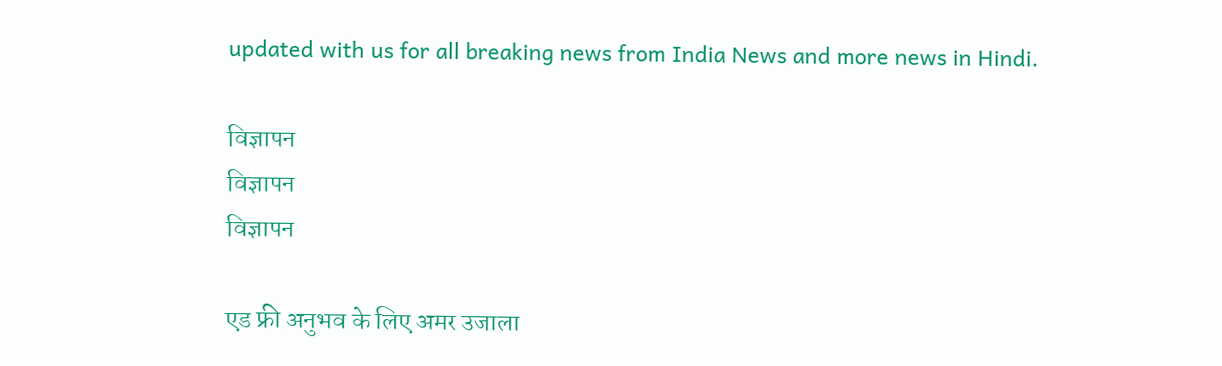updated with us for all breaking news from India News and more news in Hindi.

विज्ञापन
विज्ञापन
विज्ञापन

एड फ्री अनुभव के लिए अमर उजाला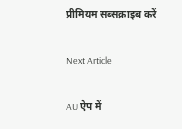प्रीमियम सब्सक्राइब करें

Next Article

AU ऐप में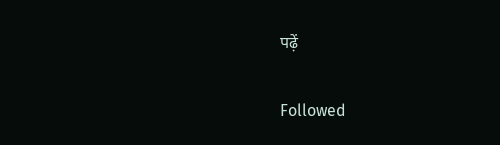पढ़ें

Followed